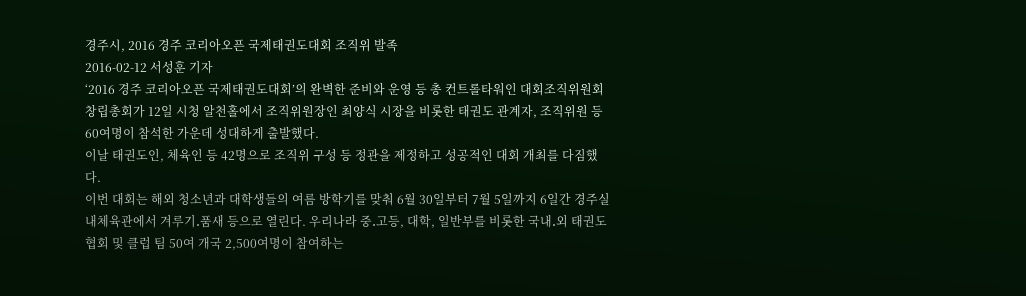경주시, 2016 경주 코리아오픈 국제태권도대회 조직위 발족
2016-02-12 서성훈 기자
‘2016 경주 코리아오픈 국제태권도대회’의 완벽한 준비와 운영 등 총 컨트롤타워인 대회조직위원회 창립총회가 12일 시청 알천홀에서 조직위원장인 최양식 시장을 비롯한 태권도 관계자, 조직위원 등 60여명이 참석한 가운데 성대하게 출발했다.
이날 태권도인, 체육인 등 42명으로 조직위 구성 등 정관을 제정하고 성공적인 대회 개최를 다짐했다.
이번 대회는 해외 청소년과 대학생들의 여름 방학기를 맞춰 6월 30일부터 7월 5일까지 6일간 경주실내체육관에서 겨루기․품새 등으로 열린다. 우리나라 중․고등, 대학, 일반부를 비롯한 국내․외 태권도협회 및 클럽 팀 50여 개국 2,500여명이 참여하는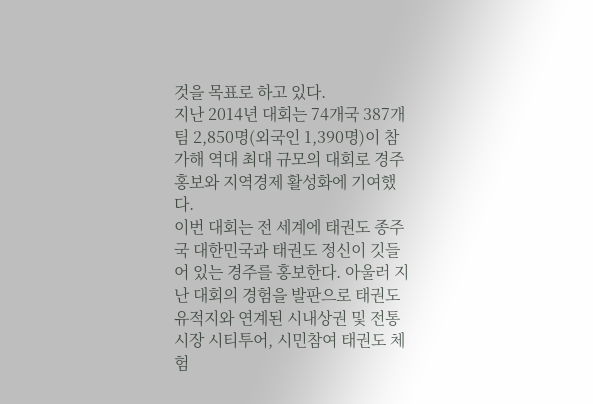것을 목표로 하고 있다.
지난 2014년 대회는 74개국 387개팀 2,850명(외국인 1,390명)이 참가해 역대 최대 규모의 대회로 경주홍보와 지역경제 활성화에 기여했다.
이번 대회는 전 세계에 태권도 종주국 대한민국과 태권도 정신이 깃들어 있는 경주를 홍보한다. 아울러 지난 대회의 경험을 발판으로 태권도 유적지와 연계된 시내상권 및 전통시장 시티투어, 시민참여 태권도 체험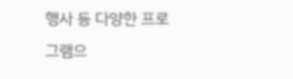행사 등 다양한 프로그램으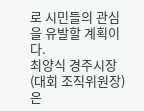로 시민들의 관심을 유발할 계획이다.
최양식 경주시장(대회 조직위원장)은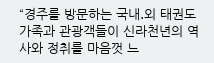“경주를 방문하는 국내․외 태권도 가족과 관광객들이 신라천년의 역사와 정취를 마음껏 느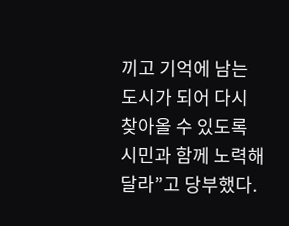끼고 기억에 남는 도시가 되어 다시 찾아올 수 있도록 시민과 함께 노력해 달라”고 당부했다.